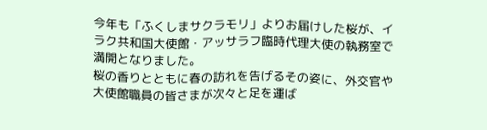今年も「ふくしまサクラモリ」よりお届けした桜が、イラク共和国大使館・アッサラフ臨時代理大使の執務室で満開となりました。
桜の香りとともに春の訪れを告げるその姿に、外交官や大使館職員の皆さまが次々と足を運ば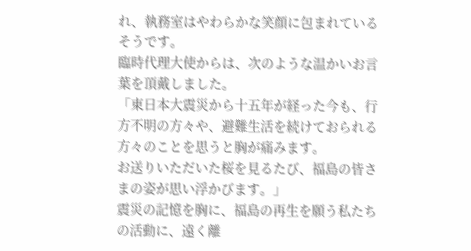れ、執務室はやわらかな笑顔に包まれているそうです。
臨時代理大使からは、次のような温かいお言葉を頂戴しました。
「東日本大震災から十五年が経った今も、行方不明の方々や、避難生活を続けておられる方々のことを思うと胸が痛みます。
お送りいただいた桜を見るたび、福島の皆さまの姿が思い浮かびます。」
震災の記憶を胸に、福島の再生を願う私たちの活動に、遠く離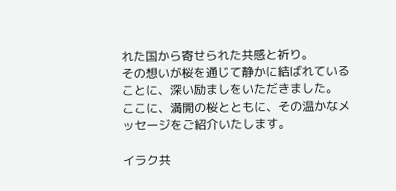れた国から寄せられた共感と祈り。
その想いが桜を通じて静かに結ばれていることに、深い励ましをいただきました。
ここに、満開の桜とともに、その温かなメッセージをご紹介いたします。

イラク共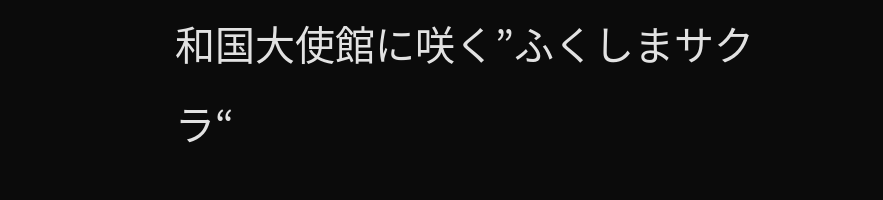和国大使館に咲く”ふくしまサクラ“